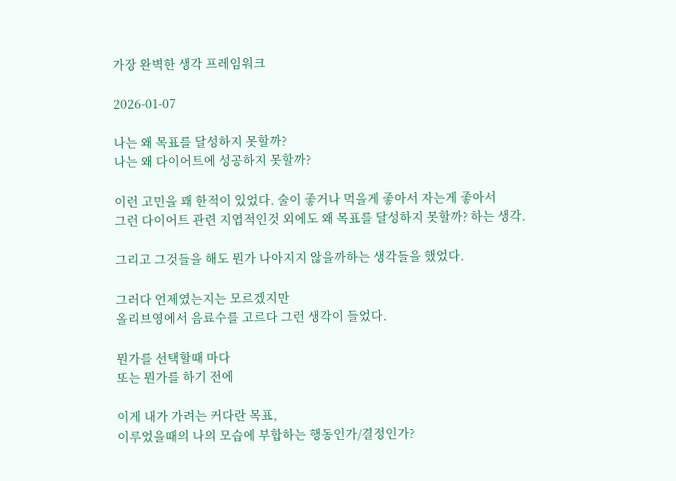가장 완벽한 생각 프레임워크

2026-01-07

나는 왜 목표를 달성하지 못할까?
나는 왜 다이어트에 성공하지 못할까?

이런 고민을 꽤 한적이 있었다. 술이 좋거나 먹을게 좋아서 자는게 좋아서
그런 다이어트 관련 지엽적인것 외에도 왜 목표를 달성하지 못할까? 하는 생각.

그리고 그것들을 해도 뭔가 나아지지 않을까하는 생각들을 했었다.

그러다 언제였는지는 모르겠지만
올리브영에서 음료수를 고르다 그런 생각이 들었다.

뭔가를 선택할때 마다
또는 뭔가를 하기 전에

이게 내가 가려는 커다란 목표,
이루었을때의 나의 모습에 부합하는 행동인가/결정인가?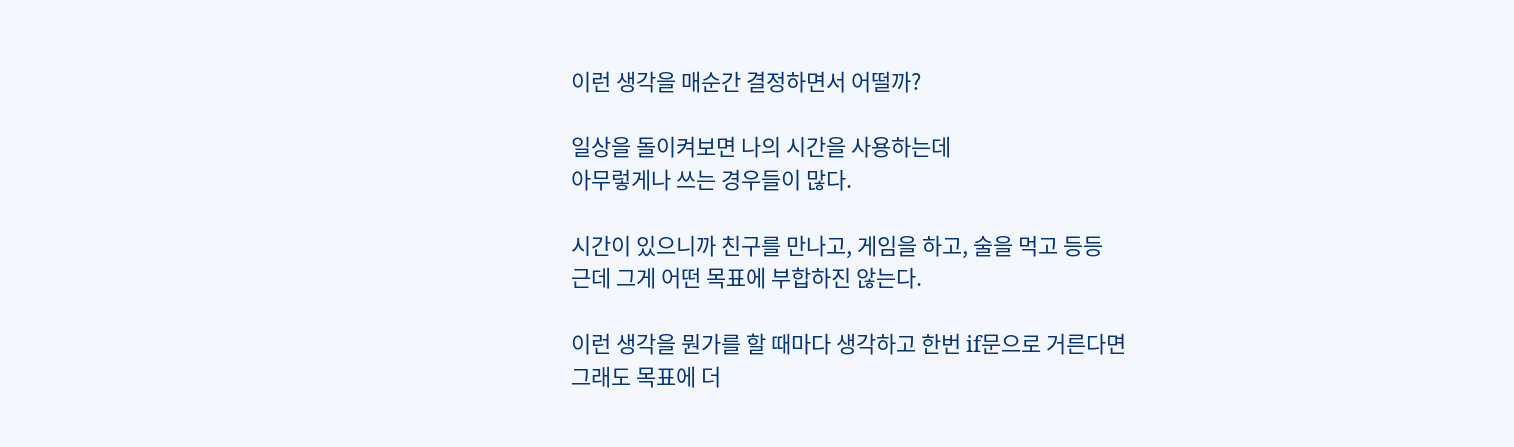이런 생각을 매순간 결정하면서 어떨까?

일상을 돌이켜보면 나의 시간을 사용하는데
아무렇게나 쓰는 경우들이 많다.

시간이 있으니까 친구를 만나고, 게임을 하고, 술을 먹고 등등
근데 그게 어떤 목표에 부합하진 않는다.

이런 생각을 뭔가를 할 때마다 생각하고 한번 if문으로 거른다면
그래도 목표에 더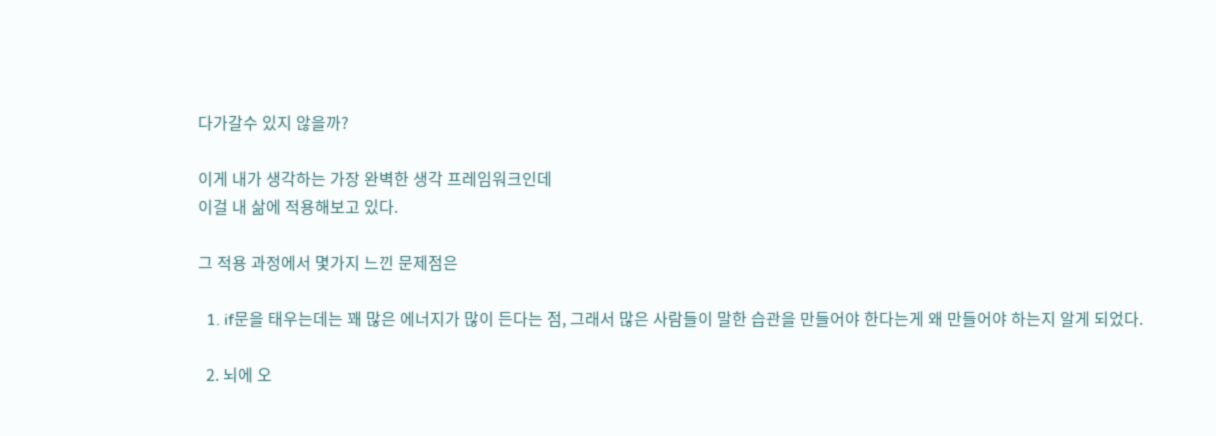다가갈수 있지 않을까?

이게 내가 생각하는 가장 완벽한 생각 프레임워크인데
이걸 내 삶에 적용해보고 있다.

그 적용 과정에서 몇가지 느낀 문제점은

  1. if문을 태우는데는 꽤 많은 에너지가 많이 든다는 점, 그래서 많은 사람들이 말한 습관을 만들어야 한다는게 왜 만들어야 하는지 알게 되었다.

  2. 뇌에 오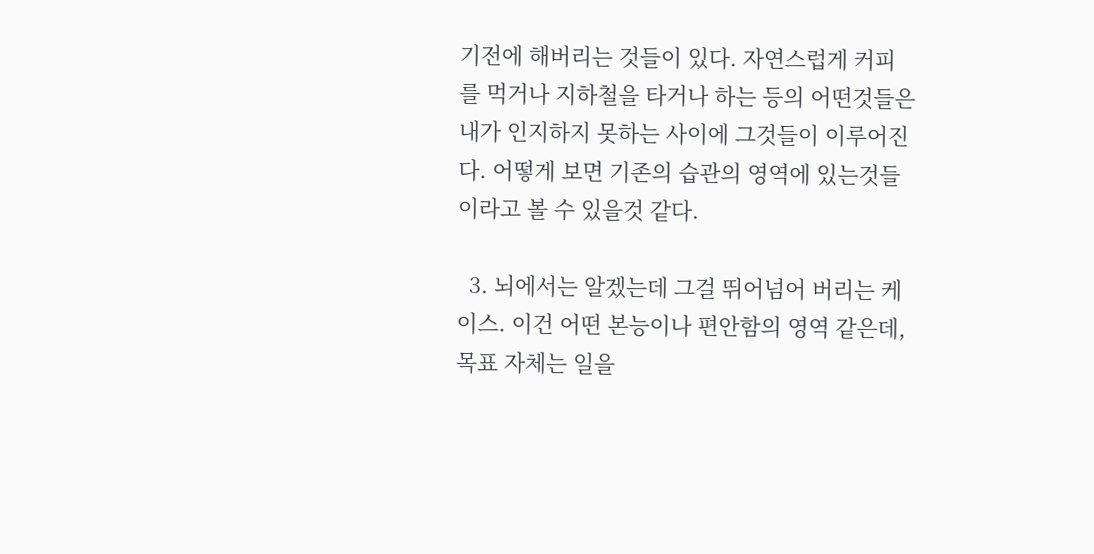기전에 해버리는 것들이 있다. 자연스럽게 커피를 먹거나 지하철을 타거나 하는 등의 어떤것들은 내가 인지하지 못하는 사이에 그것들이 이루어진다. 어떻게 보면 기존의 습관의 영역에 있는것들이라고 볼 수 있을것 같다.

  3. 뇌에서는 알겠는데 그걸 뛰어넘어 버리는 케이스. 이건 어떤 본능이나 편안함의 영역 같은데, 목표 자체는 일을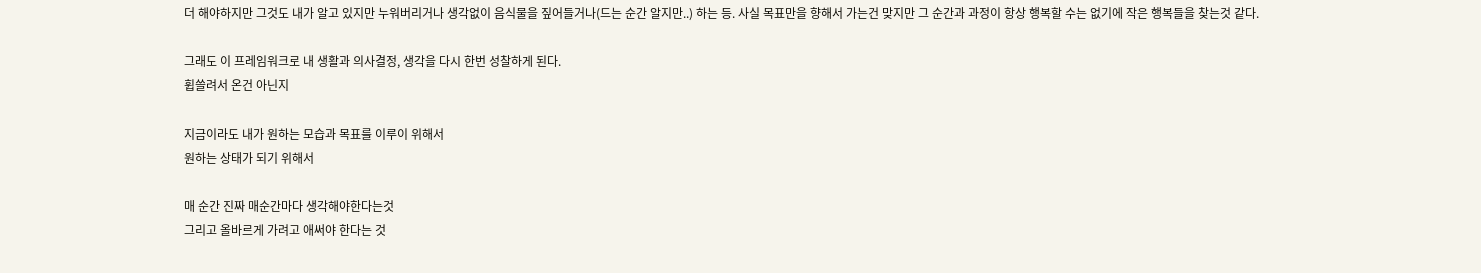더 해야하지만 그것도 내가 알고 있지만 누워버리거나 생각없이 음식물을 짚어들거나(드는 순간 알지만..) 하는 등. 사실 목표만을 향해서 가는건 맞지만 그 순간과 과정이 항상 행복할 수는 없기에 작은 행복들을 찾는것 같다.

그래도 이 프레임워크로 내 생활과 의사결정, 생각을 다시 한번 성찰하게 된다.
휩쓸려서 온건 아닌지

지금이라도 내가 원하는 모습과 목표를 이루이 위해서
원하는 상태가 되기 위해서

매 순간 진짜 매순간마다 생각해야한다는것
그리고 올바르게 가려고 애써야 한다는 것